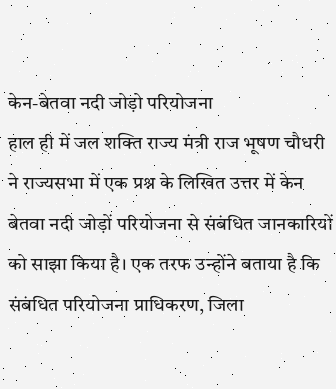केन-बेतवा नदी जोड़ो परियोजना
हाल ही में जल शक्ति राज्य मंत्री राज भूषण चौधरी ने राज्यसभा में एक प्रश्न के लिखित उत्तर में केन बेतवा नदी जोड़ों परियोजना से संबंधित जानकारियों को साझा किया है। एक तरफ उन्होंने बताया है कि संबंधित परियोजना प्राधिकरण, जिला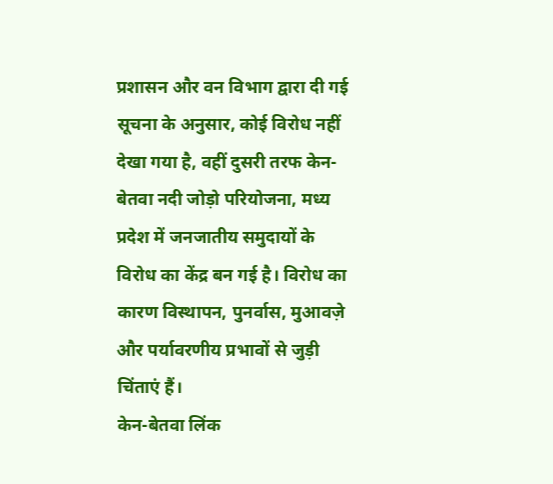प्रशासन और वन विभाग द्वारा दी गई सूचना के अनुसार, कोई विरोध नहीं देखा गया है, वहीं दुसरी तरफ केन-बेतवा नदी जोड़ो परियोजना, मध्य प्रदेश में जनजातीय समुदायों के विरोध का केंद्र बन गई है। विरोध का कारण विस्थापन, पुनर्वास, मुआवज़े और पर्यावरणीय प्रभावों से जुड़ी चिंताएं हैं।
केन-बेतवा लिंक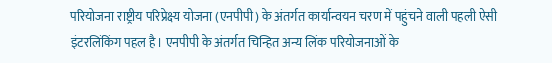परियोजना राष्ट्रीय परिप्रेक्ष्य योजना (एनपीपी) के अंतर्गत कार्यान्वयन चरण में पहुंचने वाली पहली ऐसी इंटरलिंकिंग पहल है। एनपीपी के अंतर्गत चिन्हित अन्य लिंक परियोजनाओं के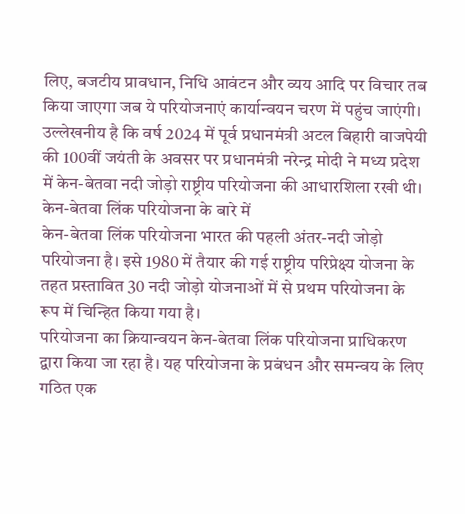लिए, बजटीय प्रावधान, निधि आवंटन और व्यय आदि पर विचार तब किया जाएगा जब ये परियोजनाएं कार्यान्वयन चरण में पहुंच जाएंगी।
उल्लेखनीय है कि वर्ष 2024 में पूर्व प्रधानमंत्री अटल बिहारी वाजपेयी की 100वीं जयंती के अवसर पर प्रधानमंत्री नरेन्द्र मोदी ने मध्य प्रदेश में केन-बेतवा नदी जोड़ो राष्ट्रीय परियोजना की आधारशिला रखी थी।
केन-बेतवा लिंक परियोजना के बारे में
केन-बेतवा लिंक परियोजना भारत की पहली अंतर-नदी जोड़ो परियोजना है। इसे 1980 में तैयार की गई राष्ट्रीय परिप्रेक्ष्य योजना के तहत प्रस्तावित 30 नदी जोड़ो योजनाओं में से प्रथम परियोजना के रूप में चिन्हित किया गया है।
परियोजना का क्रियान्वयन केन-बेतवा लिंक परियोजना प्राधिकरण द्वारा किया जा रहा है। यह परियोजना के प्रबंधन और समन्वय के लिए गठित एक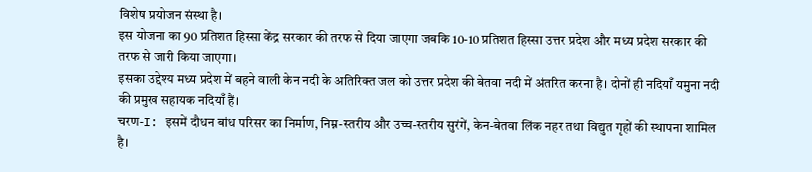विशेष प्रयोजन संस्था है।
इस योजना का 90 प्रतिशत हिस्सा केंद्र सरकार की तरफ से दिया जाएगा जबकि 10-10 प्रतिशत हिस्सा उत्तर प्रदेश और मध्य प्रदेश सरकार की तरफ से जारी किया जाएगा।
इसका उद्देश्य मध्य प्रदेश में बहने वाली केन नदी के अतिरिक्त जल को उत्तर प्रदेश की बेतवा नदी में अंतरित करना है। दोनों ही नदियाँ यमुना नदी की प्रमुख सहायक नदियाँ हैं।
चरण-I: इसमें दौधन बांध परिसर का निर्माण, निम्न-स्तरीय और उच्च-स्तरीय सुरंगें, केन-बेतवा लिंक नहर तथा विद्युत गृहों की स्थापना शामिल है।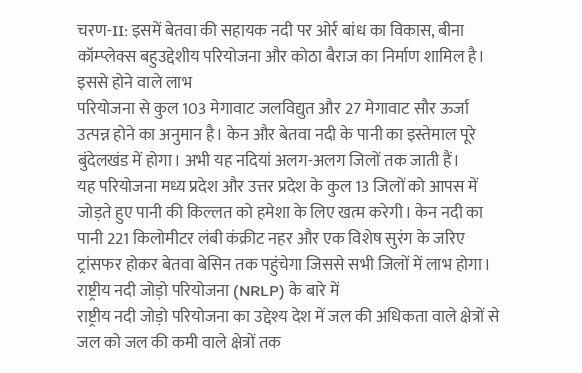चरण-II: इसमें बेतवा की सहायक नदी पर ओर्र बांध का विकास, बीना कॉम्प्लेक्स बहुउद्देशीय परियोजना और कोठा बैराज का निर्माण शामिल है।
इससे होने वाले लाभ
परियोजना से कुल 103 मेगावाट जलविद्युत और 27 मेगावाट सौर ऊर्जा उत्पन्न होने का अनुमान है। केन और बेतवा नदी के पानी का इस्तेमाल पूरे बुंदेलखंड में होगा। अभी यह नदियां अलग-अलग जिलों तक जाती हैं।
यह परियोजना मध्य प्रदेश और उत्तर प्रदेश के कुल 13 जिलों को आपस में जोड़ते हुए पानी की किल्लत को हमेशा के लिए खत्म करेगी। केन नदी का पानी 221 किलोमीटर लंबी कंक्रीट नहर और एक विशेष सुरंग के जरिए ट्रांसफर होकर बेतवा बेसिन तक पहुंचेगा जिससे सभी जिलों में लाभ होगा।
राष्ट्रीय नदी जोड़ो परियोजना (NRLP) के बारे में
राष्ट्रीय नदी जोड़ो परियोजना का उद्देश्य देश में जल की अधिकता वाले क्षेत्रों से जल को जल की कमी वाले क्षेत्रों तक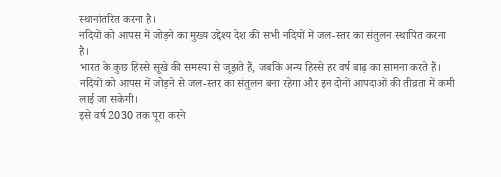स्थानांतरित करना है।
नदियों को आपस में जोड़ने का मुख्य उद्देश्य देश की सभी नदियों में जल-स्तर का संतुलन स्थापित करना है।
भारत के कुछ हिस्से सूखे की समस्या से जूझते हैं, जबकि अन्य हिस्से हर वर्ष बाढ़ का सामना करते हैं।
नदियों को आपस में जोड़ने से जल-स्तर का संतुलन बना रहेगा और इन दोनों आपदाओं की तीव्रता में कमी लाई जा सकेगी।
इसे वर्ष 2030 तक पूरा करने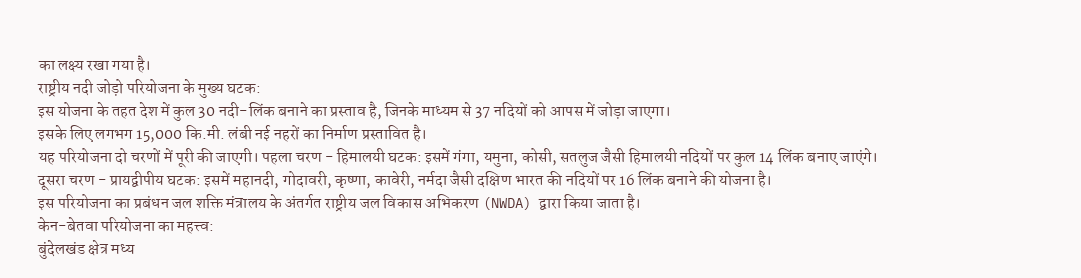का लक्ष्य रखा गया है।
राष्ट्रीय नदी जोड़ो परियोजना के मुख्य घटक:
इस योजना के तहत देश में कुल 30 नदी-लिंक बनाने का प्रस्ताव है, जिनके माध्यम से 37 नदियों को आपस में जोड़ा जाएगा।
इसके लिए लगभग 15,000 कि.मी. लंबी नई नहरों का निर्माण प्रस्तावित है।
यह परियोजना दो चरणों में पूरी की जाएगी। पहला चरण - हिमालयी घटक: इसमें गंगा, यमुना, कोसी, सतलुज जैसी हिमालयी नदियों पर कुल 14 लिंक बनाए जाएंगे।
दूसरा चरण - प्रायद्वीपीय घटक: इसमें महानदी, गोदावरी, कृष्णा, कावेरी, नर्मदा जैसी दक्षिण भारत की नदियों पर 16 लिंक बनाने की योजना है।
इस परियोजना का प्रबंधन जल शक्ति मंत्रालय के अंतर्गत राष्ट्रीय जल विकास अभिकरण (NWDA) द्वारा किया जाता है।
केन-बेतवा परियोजना का महत्त्व:
बुंदेलखंड क्षेत्र मध्य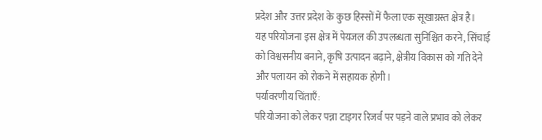प्रदेश और उत्तर प्रदेश के कुछ हिस्सों में फैला एक सूखाग्रस्त क्षेत्र है।
यह परियोजना इस क्षेत्र में पेयजल की उपलब्धता सुनिश्चित करने, सिंचाई को विश्वसनीय बनाने, कृषि उत्पादन बढ़ाने, क्षेत्रीय विकास को गति देने और पलायन को रोकने में सहायक होगी।
पर्यावरणीय चिंताएँ:
परियोजना को लेकर पन्ना टाइगर रिजर्व पर पड़ने वाले प्रभाव को लेकर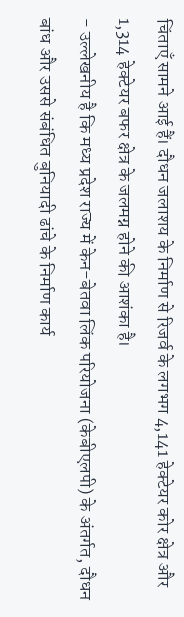चिंताएँ सामने आई हैं। दौधन जलाशय के निर्माण से रिजर्व के लगभग 4,141 हेक्टेयर कोर क्षेत्र और 1,314 हेक्टेयर बफर क्षेत्र के जलमग्न होने की आशंका है।
- उल्लेखनीय है कि मध्य प्रदेश राज्य में केन-बेतवा लिंक परियोजना (केबीएलपी) के अंतर्गत, दौधन बांध और उससे संबंधित बुनियादी ढांचे के निर्माण कार्य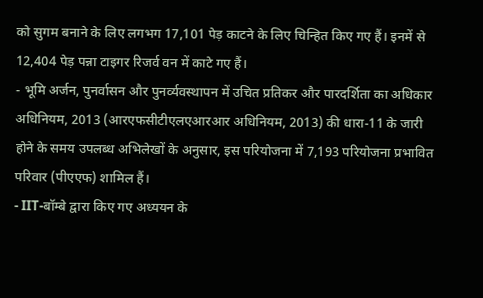को सुगम बनाने के लिए लगभग 17,101 पेड़ काटने के लिए चिन्हित किए गए हैं। इनमें से 12,404 पेड़ पन्ना टाइगर रिजर्व वन में काटे गए हैं।
- भूमि अर्जन, पुनर्वासन और पुनर्व्यवस्थापन में उचित प्रतिकर और पारदर्शिता का अधिकार अधिनियम, 2013 (आरएफसीटीएलएआरआर अधिनियम, 2013) की धारा-11 के जारी होने के समय उपलब्ध अभिलेखों के अनुसार, इस परियोजना में 7,193 परियोजना प्रभावित परिवार (पीएएफ) शामिल हैं।
- IIT-बॉम्बे द्वारा किए गए अध्ययन के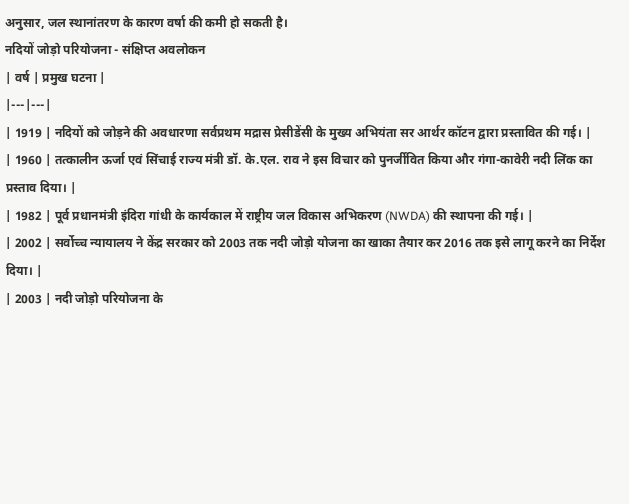अनुसार, जल स्थानांतरण के कारण वर्षा की कमी हो सकती है।
नदियों जोड़ो परियोजना - संक्षिप्त अवलोकन
| वर्ष | प्रमुख घटना |
|---|---|
| 1919 | नदियों को जोड़ने की अवधारणा सर्वप्रथम मद्रास प्रेसीडेंसी के मुख्य अभियंता सर आर्थर कॉटन द्वारा प्रस्तावित की गई। |
| 1960 | तत्कालीन ऊर्जा एवं सिंचाई राज्य मंत्री डॉ. के.एल. राव ने इस विचार को पुनर्जीवित किया और गंगा-कावेरी नदी लिंक का प्रस्ताव दिया। |
| 1982 | पूर्व प्रधानमंत्री इंदिरा गांधी के कार्यकाल में राष्ट्रीय जल विकास अभिकरण (NWDA) की स्थापना की गई। |
| 2002 | सर्वोच्च न्यायालय ने केंद्र सरकार को 2003 तक नदी जोड़ो योजना का खाका तैयार कर 2016 तक इसे लागू करने का निर्देश दिया। |
| 2003 | नदी जोड़ो परियोजना के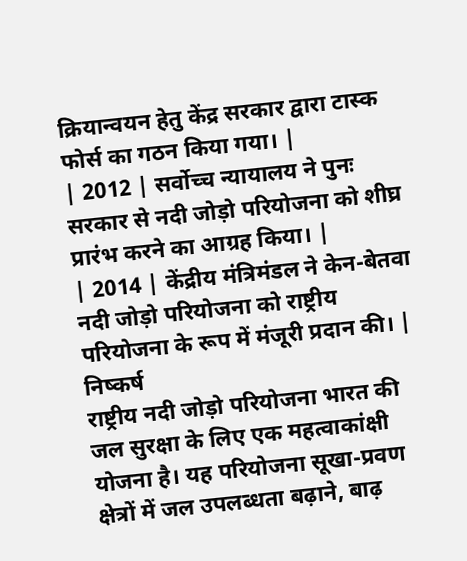क्रियान्वयन हेतु केंद्र सरकार द्वारा टास्क फोर्स का गठन किया गया। |
| 2012 | सर्वोच्च न्यायालय ने पुनः सरकार से नदी जोड़ो परियोजना को शीघ्र प्रारंभ करने का आग्रह किया। |
| 2014 | केंद्रीय मंत्रिमंडल ने केन-बेतवा नदी जोड़ो परियोजना को राष्ट्रीय परियोजना के रूप में मंजूरी प्रदान की। |
निष्कर्ष
राष्ट्रीय नदी जोड़ो परियोजना भारत की जल सुरक्षा के लिए एक महत्वाकांक्षी योजना है। यह परियोजना सूखा-प्रवण क्षेत्रों में जल उपलब्धता बढ़ाने, बाढ़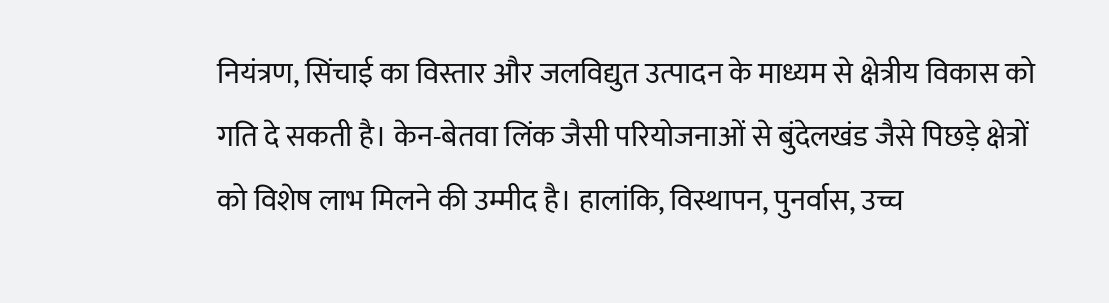नियंत्रण, सिंचाई का विस्तार और जलविद्युत उत्पादन के माध्यम से क्षेत्रीय विकास को गति दे सकती है। केन-बेतवा लिंक जैसी परियोजनाओं से बुंदेलखंड जैसे पिछड़े क्षेत्रों को विशेष लाभ मिलने की उम्मीद है। हालांकि, विस्थापन, पुनर्वास, उच्च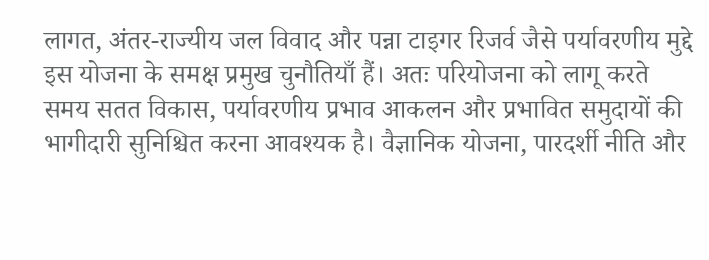लागत, अंतर-राज्यीय जल विवाद और पन्ना टाइगर रिजर्व जैसे पर्यावरणीय मुद्दे इस योजना के समक्ष प्रमुख चुनौतियाँ हैं। अतः परियोजना को लागू करते समय सतत विकास, पर्यावरणीय प्रभाव आकलन और प्रभावित समुदायों की भागीदारी सुनिश्चित करना आवश्यक है। वैज्ञानिक योजना, पारदर्शी नीति और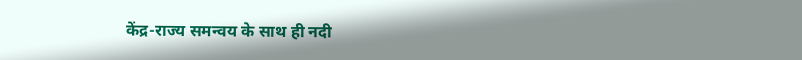केंद्र-राज्य समन्वय के साथ ही नदी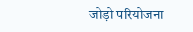जोड़ो परियोजना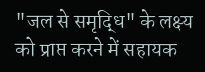"जल से समृद्धि" के लक्ष्य को प्राप्त करने में सहायक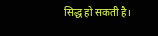सिद्ध हो सकती है।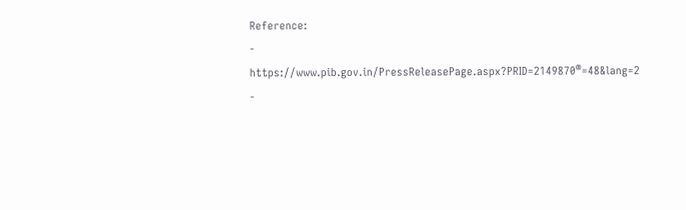Reference:
- https://www.pib.gov.in/PressReleasePage.aspx?PRID=2149870®=48&lang=2
-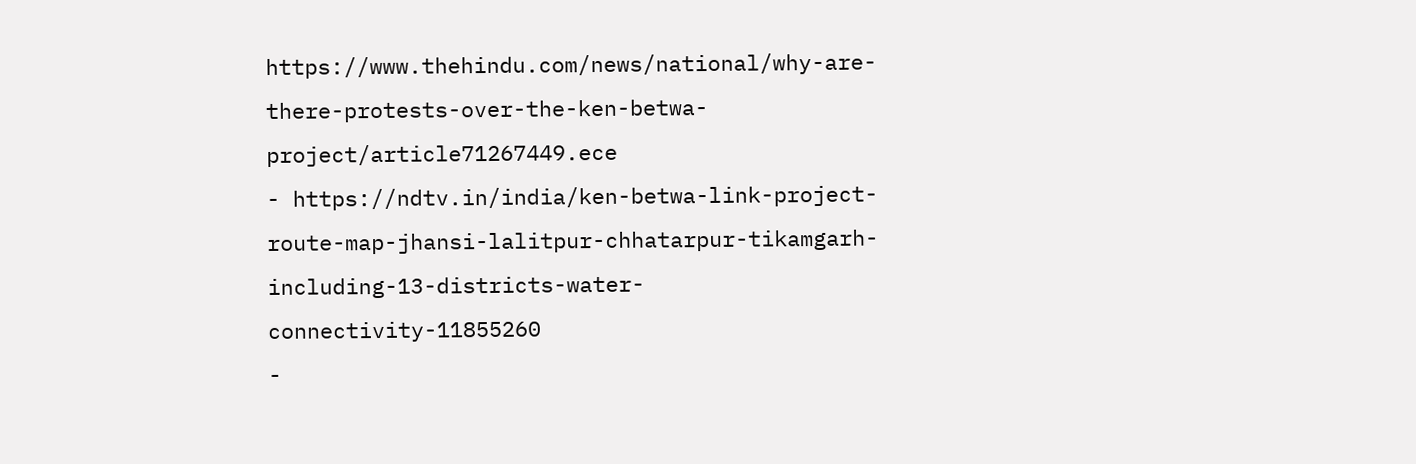https://www.thehindu.com/news/national/why-are-there-protests-over-the-ken-betwa-project/article71267449.ece
- https://ndtv.in/india/ken-betwa-link-project-route-map-jhansi-lalitpur-chhatarpur-tikamgarh-including-13-districts-water-connectivity-11855260
-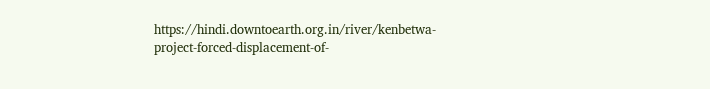https://hindi.downtoearth.org.in/river/kenbetwa-project-forced-displacement-of-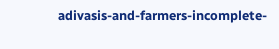adivasis-and-farmers-incomplete-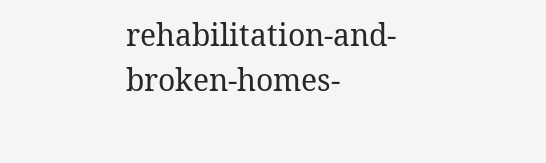rehabilitation-and-broken-homes-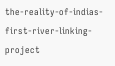the-reality-of-indias-first-river-linking-project